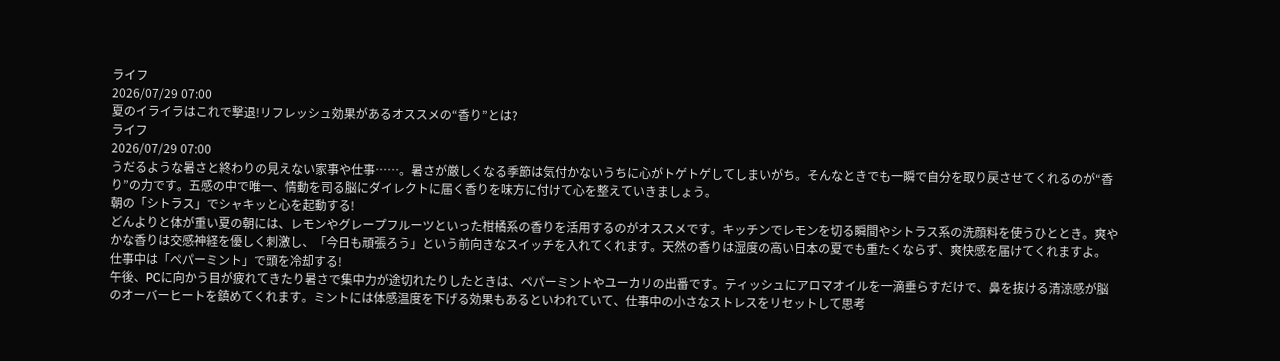ライフ
2026/07/29 07:00
夏のイライラはこれで撃退!リフレッシュ効果があるオススメの“香り”とは?
ライフ
2026/07/29 07:00
うだるような暑さと終わりの見えない家事や仕事……。暑さが厳しくなる季節は気付かないうちに心がトゲトゲしてしまいがち。そんなときでも一瞬で自分を取り戻させてくれるのが“香り”の力です。五感の中で唯一、情動を司る脳にダイレクトに届く香りを味方に付けて心を整えていきましょう。
朝の「シトラス」でシャキッと心を起動する!
どんよりと体が重い夏の朝には、レモンやグレープフルーツといった柑橘系の香りを活用するのがオススメです。キッチンでレモンを切る瞬間やシトラス系の洗顔料を使うひととき。爽やかな香りは交感神経を優しく刺激し、「今日も頑張ろう」という前向きなスイッチを入れてくれます。天然の香りは湿度の高い日本の夏でも重たくならず、爽快感を届けてくれますよ。
仕事中は「ペパーミント」で頭を冷却する!
午後、PCに向かう目が疲れてきたり暑さで集中力が途切れたりしたときは、ペパーミントやユーカリの出番です。ティッシュにアロマオイルを一滴垂らすだけで、鼻を抜ける清涼感が脳のオーバーヒートを鎮めてくれます。ミントには体感温度を下げる効果もあるといわれていて、仕事中の小さなストレスをリセットして思考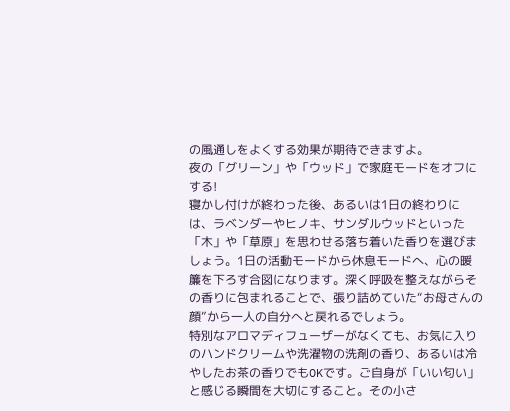の風通しをよくする効果が期待できますよ。
夜の「グリーン」や「ウッド」で家庭モードをオフにする!
寝かし付けが終わった後、あるいは1日の終わりには、ラベンダーやヒノキ、サンダルウッドといった「木」や「草原」を思わせる落ち着いた香りを選びましょう。1日の活動モードから休息モードへ、心の暖簾を下ろす合図になります。深く呼吸を整えながらその香りに包まれることで、張り詰めていた“お母さんの顔”から一人の自分へと戻れるでしょう。
特別なアロマディフューザーがなくても、お気に入りのハンドクリームや洗濯物の洗剤の香り、あるいは冷やしたお茶の香りでもOKです。ご自身が「いい匂い」と感じる瞬間を大切にすること。その小さ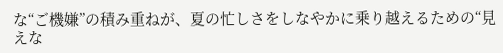な“ご機嫌”の積み重ねが、夏の忙しさをしなやかに乗り越えるための“見えな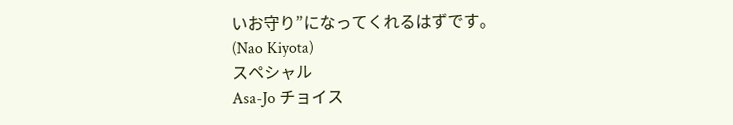いお守り”になってくれるはずです。
(Nao Kiyota)
スペシャル
Asa-Jo チョイス